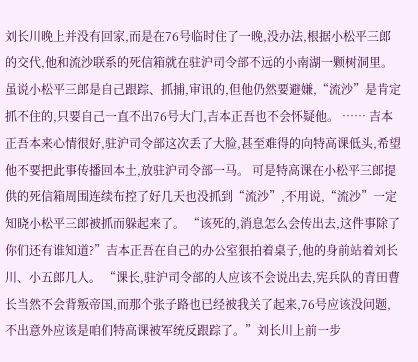刘长川晚上并没有回家,而是在76号临时住了一晚,没办法,根据小松平三郎的交代,他和流沙联系的死信箱就在驻沪司令部不远的小南湖一颗树洞里。 虽说小松平三郎是自己跟踪、抓捕,审讯的,但他仍然要避嫌,“流沙”是肯定抓不住的,只要自己一直不出76号大门,吉本正吾也不会怀疑他。 …… 吉本正吾本来心情很好,驻沪司令部这次丢了大脸,甚至难得的向特高课低头,希望他不要把此事传播回本土,放驻沪司令部一马。 可是特高课在小松平三郎提供的死信箱周围连续布控了好几天也没抓到“流沙”,不用说,“流沙”一定知晓小松平三郎被抓而躲起来了。 “该死的,消息怎么会传出去,这件事除了你们还有谁知道?”吉本正吾在自己的办公室狠拍着桌子,他的身前站着刘长川、小五郎几人。 “课长,驻沪司令部的人应该不会说出去,宪兵队的青田曹长当然不会背叛帝国,而那个张子路也已经被我关了起来,76号应该没问题,不出意外应该是咱们特高课被军统反跟踪了。”刘长川上前一步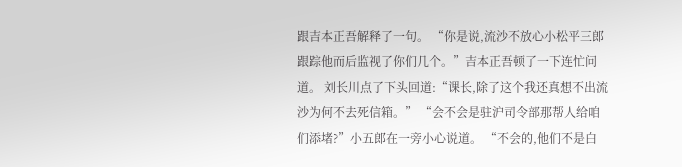跟吉本正吾解释了一句。 “你是说,流沙不放心小松平三郎跟踪他而后监视了你们几个。”吉本正吾顿了一下连忙问道。 刘长川点了下头回道:“课长,除了这个我还真想不出流沙为何不去死信箱。” “会不会是驻沪司令部那帮人给咱们添堵?”小五郎在一旁小心说道。 “不会的,他们不是白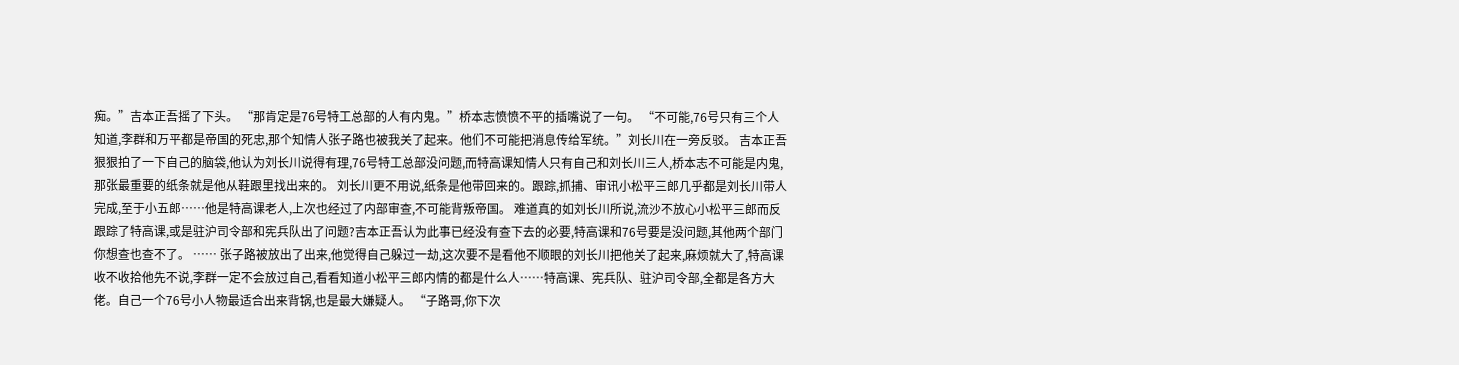痴。”吉本正吾摇了下头。 “那肯定是76号特工总部的人有内鬼。”桥本志愤愤不平的插嘴说了一句。 “不可能,76号只有三个人知道,李群和万平都是帝国的死忠,那个知情人张子路也被我关了起来。他们不可能把消息传给军统。”刘长川在一旁反驳。 吉本正吾狠狠拍了一下自己的脑袋,他认为刘长川说得有理,76号特工总部没问题,而特高课知情人只有自己和刘长川三人,桥本志不可能是内鬼,那张最重要的纸条就是他从鞋跟里找出来的。 刘长川更不用说,纸条是他带回来的。跟踪,抓捕、审讯小松平三郎几乎都是刘长川带人完成,至于小五郎……他是特高课老人,上次也经过了内部审查,不可能背叛帝国。 难道真的如刘长川所说,流沙不放心小松平三郎而反跟踪了特高课,或是驻沪司令部和宪兵队出了问题?吉本正吾认为此事已经没有查下去的必要,特高课和76号要是没问题,其他两个部门你想查也查不了。 …… 张子路被放出了出来,他觉得自己躲过一劫,这次要不是看他不顺眼的刘长川把他关了起来,麻烦就大了,特高课收不收拾他先不说,李群一定不会放过自己,看看知道小松平三郎内情的都是什么人……特高课、宪兵队、驻沪司令部,全都是各方大佬。自己一个76号小人物最适合出来背锅,也是最大嫌疑人。 “子路哥,你下次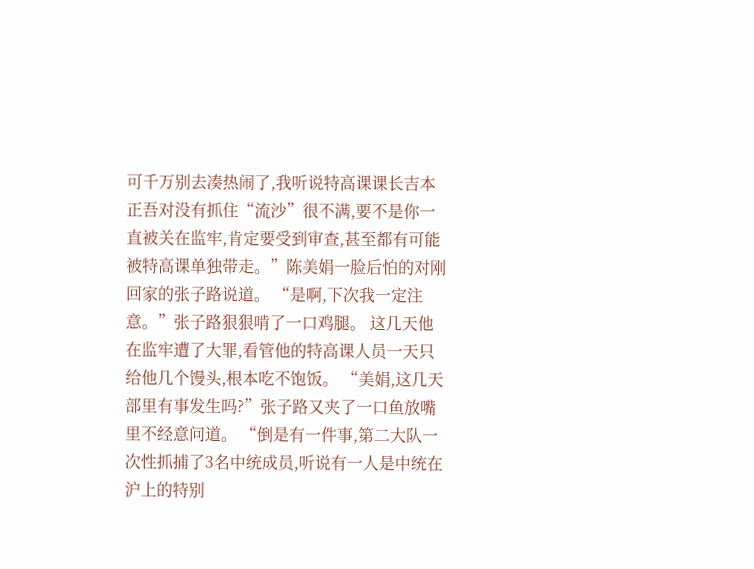可千万别去凑热闹了,我听说特高课课长吉本正吾对没有抓住“流沙”很不满,要不是你一直被关在监牢,肯定要受到审查,甚至都有可能被特高课单独带走。”陈美娟一脸后怕的对刚回家的张子路说道。 “是啊,下次我一定注意。”张子路狠狠啃了一口鸡腿。 这几天他在监牢遭了大罪,看管他的特高课人员一天只给他几个馒头,根本吃不饱饭。 “美娟,这几天部里有事发生吗?”张子路又夹了一口鱼放嘴里不经意问道。 “倒是有一件事,第二大队一次性抓捕了3名中统成员,听说有一人是中统在沪上的特别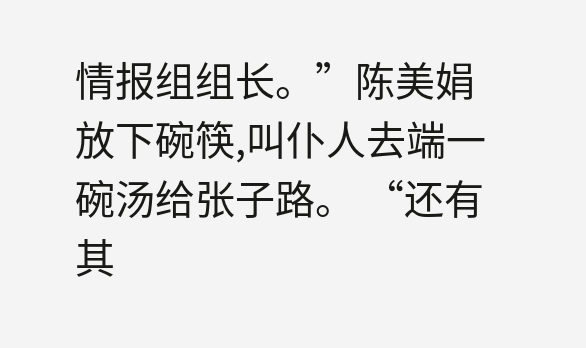情报组组长。”陈美娟放下碗筷,叫仆人去端一碗汤给张子路。 “还有其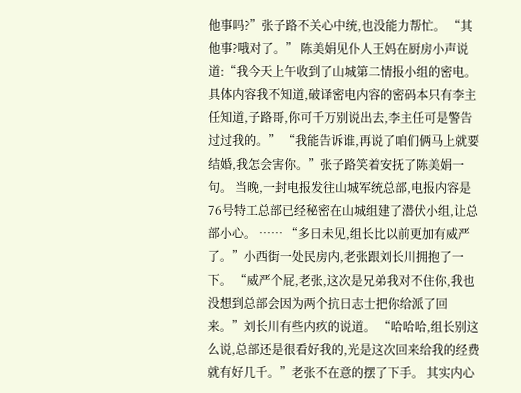他事吗?”张子路不关心中统,也没能力帮忙。 “其他事?哦对了。” 陈美娟见仆人王妈在厨房小声说道:“我今天上午收到了山城第二情报小组的密电。具体内容我不知道,破译密电内容的密码本只有李主任知道,子路哥,你可千万别说出去,李主任可是警告过过我的。” “我能告诉谁,再说了咱们俩马上就要结婚,我怎会害你。”张子路笑着安抚了陈美娟一句。 当晚,一封电报发往山城军统总部,电报内容是76号特工总部已经秘密在山城组建了潜伏小组,让总部小心。 …… “多日未见,组长比以前更加有威严了。”小西街一处民房内,老张跟刘长川拥抱了一下。 “威严个屁,老张,这次是兄弟我对不住你,我也没想到总部会因为两个抗日志士把你给派了回来。”刘长川有些内疚的说道。 “哈哈哈,组长别这么说,总部还是很看好我的,光是这次回来给我的经费就有好几千。”老张不在意的摆了下手。 其实内心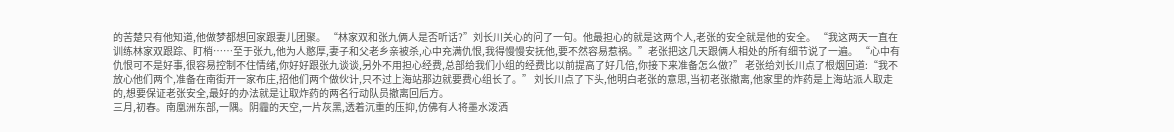的苦楚只有他知道,他做梦都想回家跟妻儿团聚。 “林家双和张九俩人是否听话?”刘长川关心的问了一句。他最担心的就是这两个人,老张的安全就是他的安全。 “我这两天一直在训练林家双跟踪、盯梢……至于张九,他为人憨厚,妻子和父老乡亲被杀,心中充满仇恨,我得慢慢安抚他,要不然容易惹祸。”老张把这几天跟俩人相处的所有细节说了一遍。 “心中有仇恨可不是好事,很容易控制不住情绪,你好好跟张九谈谈,另外不用担心经费,总部给我们小组的经费比以前提高了好几倍,你接下来准备怎么做?” 老张给刘长川点了根烟回道:“我不放心他们两个,准备在南街开一家布庄,招他们两个做伙计,只不过上海站那边就要费心组长了。” 刘长川点了下头,他明白老张的意思,当初老张撤离,他家里的炸药是上海站派人取走的,想要保证老张安全,最好的办法就是让取炸药的两名行动队员撤离回后方。
三月,初春。南凰洲东部,一隅。阴霾的天空,一片灰黑,透着沉重的压抑,仿佛有人将墨水泼洒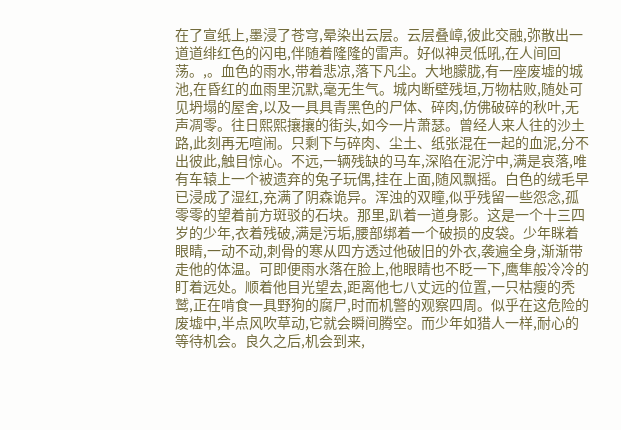在了宣纸上,墨浸了苍穹,晕染出云层。云层叠嶂,彼此交融,弥散出一道道绯红色的闪电,伴随着隆隆的雷声。好似神灵低吼,在人间回荡。,。血色的雨水,带着悲凉,落下凡尘。大地朦胧,有一座废墟的城池,在昏红的血雨里沉默,毫无生气。城内断壁残垣,万物枯败,随处可见坍塌的屋舍,以及一具具青黑色的尸体、碎肉,仿佛破碎的秋叶,无声凋零。往日熙熙攘攘的街头,如今一片萧瑟。曾经人来人往的沙土路,此刻再无喧闹。只剩下与碎肉、尘土、纸张混在一起的血泥,分不出彼此,触目惊心。不远,一辆残缺的马车,深陷在泥泞中,满是哀落,唯有车辕上一个被遗弃的兔子玩偶,挂在上面,随风飘摇。白色的绒毛早已浸成了湿红,充满了阴森诡异。浑浊的双瞳,似乎残留一些怨念,孤零零的望着前方斑驳的石块。那里,趴着一道身影。这是一个十三四岁的少年,衣着残破,满是污垢,腰部绑着一个破损的皮袋。少年眯着眼睛,一动不动,刺骨的寒从四方透过他破旧的外衣,袭遍全身,渐渐带走他的体温。可即便雨水落在脸上,他眼睛也不眨一下,鹰隼般冷冷的盯着远处。顺着他目光望去,距离他七八丈远的位置,一只枯瘦的秃鹫,正在啃食一具野狗的腐尸,时而机警的观察四周。似乎在这危险的废墟中,半点风吹草动,它就会瞬间腾空。而少年如猎人一样,耐心的等待机会。良久之后,机会到来,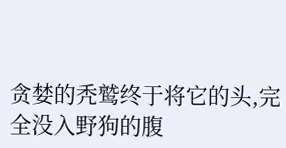贪婪的秃鹫终于将它的头,完全没入野狗的腹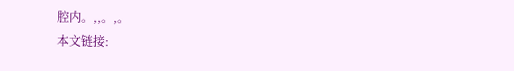腔内。,,。,。
本文链接: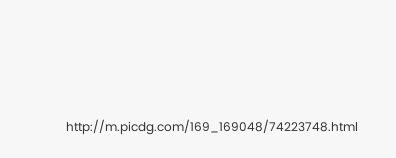http://m.picdg.com/169_169048/74223748.html